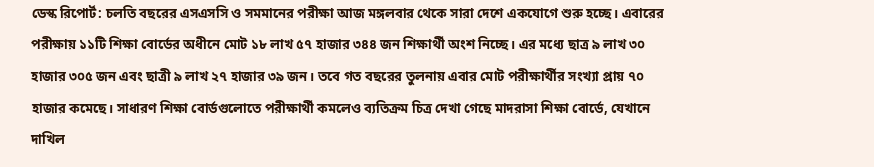ডেস্ক রিপোর্ট: চলতি বছরের এসএসসি ও সমমানের পরীক্ষা আজ মঙ্গলবার থেকে সারা দেশে একযোগে শুরু হচ্ছে। এবারের পরীক্ষায় ১১টি শিক্ষা বোর্ডের অধীনে মোট ১৮ লাখ ৫৭ হাজার ৩৪৪ জন শিক্ষার্থী অংশ নিচ্ছে। এর মধ্যে ছাত্র ৯ লাখ ৩০ হাজার ৩০৫ জন এবং ছাত্রী ৯ লাখ ২৭ হাজার ৩৯ জন। তবে গত বছরের তুলনায় এবার মোট পরীক্ষার্থীর সংখ্যা প্রায় ৭০ হাজার কমেছে। সাধারণ শিক্ষা বোর্ডগুলোতে পরীক্ষার্থী কমলেও ব্যতিক্রম চিত্র দেখা গেছে মাদরাসা শিক্ষা বোর্ডে, যেখানে দাখিল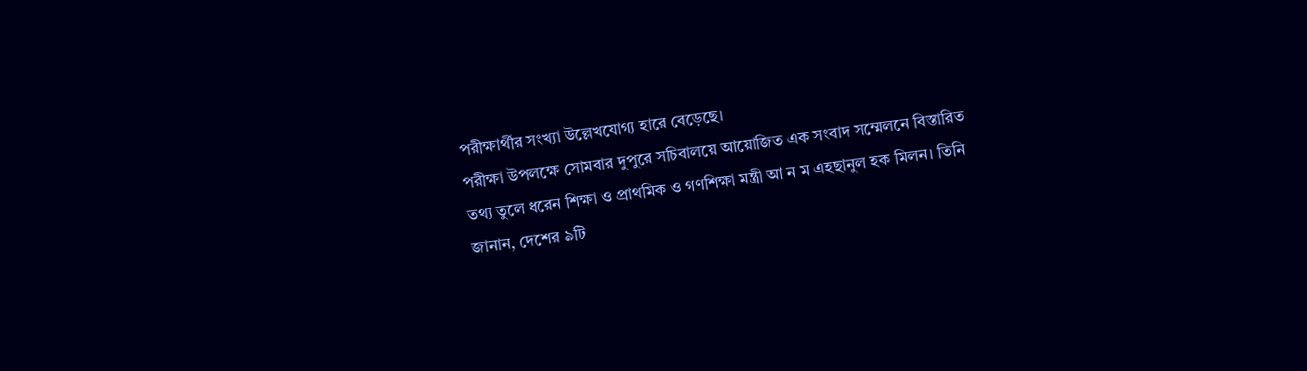পরীক্ষার্থীর সংখ্যা উল্লেখযোগ্য হারে বেড়েছে।
পরীক্ষা উপলক্ষে সোমবার দুপুরে সচিবালয়ে আয়োজিত এক সংবাদ সম্মেলনে বিস্তারিত তথ্য তুলে ধরেন শিক্ষা ও প্রাথমিক ও গণশিক্ষা মন্ত্রী আ ন ম এহছানুল হক মিলন। তিনি জানান, দেশের ৯টি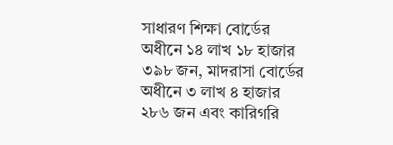সাধারণ শিক্ষা বোর্ডের অধীনে ১৪ লাখ ১৮ হাজার ৩৯৮ জন, মাদরাসা বোর্ডের অধীনে ৩ লাখ ৪ হাজার ২৮৬ জন এবং কারিগরি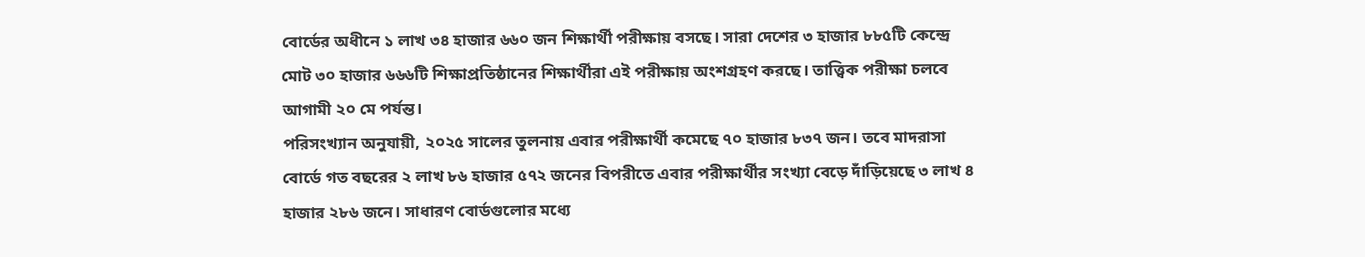বোর্ডের অধীনে ১ লাখ ৩৪ হাজার ৬৬০ জন শিক্ষার্থী পরীক্ষায় বসছে। সারা দেশের ৩ হাজার ৮৮৫টি কেন্দ্রে মোট ৩০ হাজার ৬৬৬টি শিক্ষাপ্রতিষ্ঠানের শিক্ষার্থীরা এই পরীক্ষায় অংশগ্রহণ করছে। তাত্ত্বিক পরীক্ষা চলবে আগামী ২০ মে পর্যন্ত।
পরিসংখ্যান অনুযায়ী, ২০২৫ সালের তুলনায় এবার পরীক্ষার্থী কমেছে ৭০ হাজার ৮৩৭ জন। তবে মাদরাসা বোর্ডে গত বছরের ২ লাখ ৮৬ হাজার ৫৭২ জনের বিপরীতে এবার পরীক্ষার্থীর সংখ্যা বেড়ে দাঁড়িয়েছে ৩ লাখ ৪ হাজার ২৮৬ জনে। সাধারণ বোর্ডগুলোর মধ্যে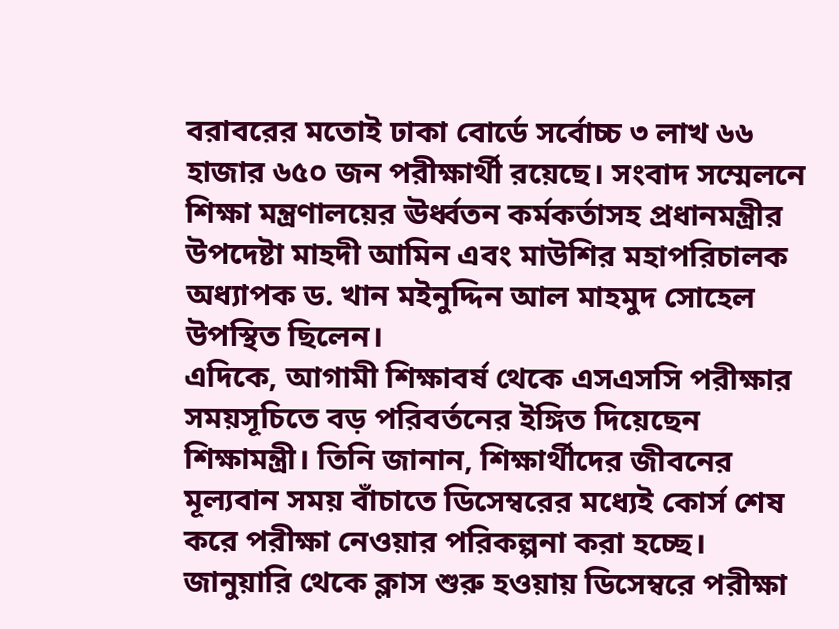বরাবরের মতোই ঢাকা বোর্ডে সর্বোচ্চ ৩ লাখ ৬৬ হাজার ৬৫০ জন পরীক্ষার্থী রয়েছে। সংবাদ সম্মেলনে শিক্ষা মন্ত্রণালয়ের ঊর্ধ্বতন কর্মকর্তাসহ প্রধানমন্ত্রীর উপদেষ্টা মাহদী আমিন এবং মাউশির মহাপরিচালক অধ্যাপক ড. খান মইনুদ্দিন আল মাহমুদ সোহেল উপস্থিত ছিলেন।
এদিকে, আগামী শিক্ষাবর্ষ থেকে এসএসসি পরীক্ষার সময়সূচিতে বড় পরিবর্তনের ইঙ্গিত দিয়েছেন শিক্ষামন্ত্রী। তিনি জানান, শিক্ষার্থীদের জীবনের মূল্যবান সময় বাঁচাতে ডিসেম্বরের মধ্যেই কোর্স শেষ করে পরীক্ষা নেওয়ার পরিকল্পনা করা হচ্ছে। জানুয়ারি থেকে ক্লাস শুরু হওয়ায় ডিসেম্বরে পরীক্ষা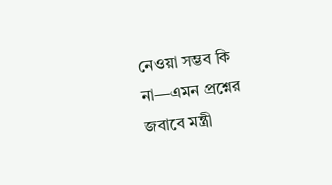নেওয়া সম্ভব কি না—এমন প্রশ্নের জবাবে মন্ত্রী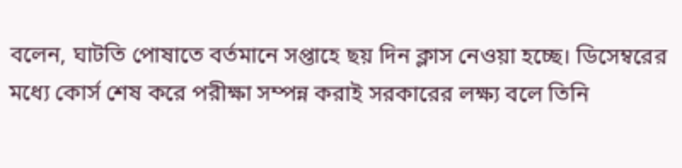বলেন, ঘাটতি পোষাতে বর্তমানে সপ্তাহে ছয় দিন ক্লাস নেওয়া হচ্ছে। ডিসেম্বরের মধ্যে কোর্স শেষ করে পরীক্ষা সম্পন্ন করাই সরকারের লক্ষ্য বলে তিনি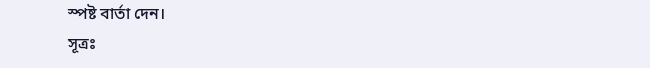স্পষ্ট বার্তা দেন।
সূত্রঃ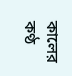কালের কণ্ঠ